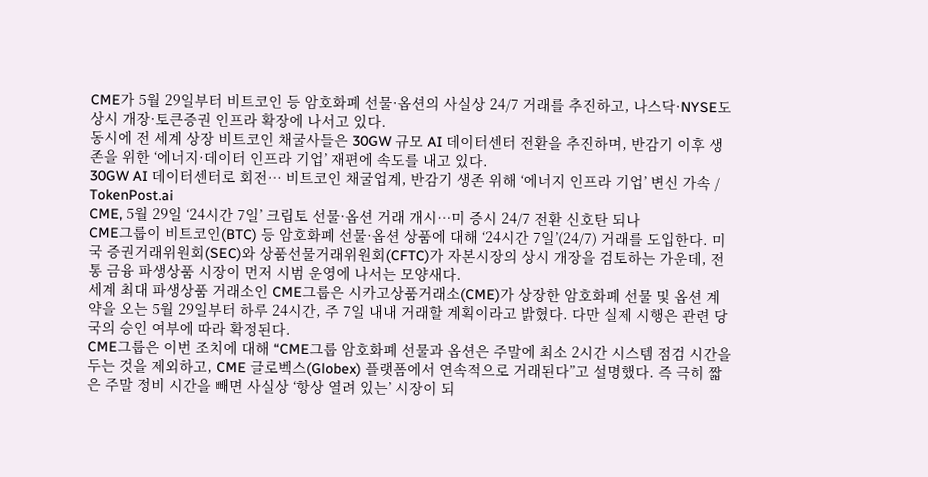CME가 5월 29일부터 비트코인 등 암호화폐 선물·옵션의 사실상 24/7 거래를 추진하고, 나스닥·NYSE도 상시 개장·토큰증권 인프라 확장에 나서고 있다.
동시에 전 세계 상장 비트코인 채굴사들은 30GW 규모 AI 데이터센터 전환을 추진하며, 반감기 이후 생존을 위한 ‘에너지·데이터 인프라 기업’ 재편에 속도를 내고 있다.
30GW AI 데이터센터로 회전… 비트코인 채굴업계, 반감기 생존 위해 ‘에너지 인프라 기업’ 변신 가속 / TokenPost.ai
CME, 5월 29일 ‘24시간 7일’ 크립토 선물·옵션 거래 개시…미 증시 24/7 전환 신호탄 되나
CME그룹이 비트코인(BTC) 등 암호화폐 선물·옵션 상품에 대해 ‘24시간 7일’(24/7) 거래를 도입한다. 미국 증권거래위원회(SEC)와 상품선물거래위원회(CFTC)가 자본시장의 상시 개장을 검토하는 가운데, 전통 금융 파생상품 시장이 먼저 시범 운영에 나서는 모양새다.
세계 최대 파생상품 거래소인 CME그룹은 시카고상품거래소(CME)가 상장한 암호화폐 선물 및 옵션 계약을 오는 5월 29일부터 하루 24시간, 주 7일 내내 거래할 계획이라고 밝혔다. 다만 실제 시행은 관련 당국의 승인 여부에 따라 확정된다.
CME그룹은 이번 조치에 대해 “CME그룹 암호화폐 선물과 옵션은 주말에 최소 2시간 시스템 점검 시간을 두는 것을 제외하고, CME 글로벡스(Globex) 플랫폼에서 연속적으로 거래된다”고 설명했다. 즉 극히 짧은 주말 정비 시간을 빼면 사실상 ‘항상 열려 있는’ 시장이 되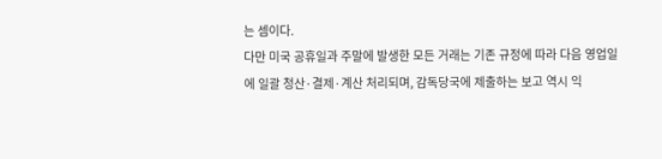는 셈이다.
다만 미국 공휴일과 주말에 발생한 모든 거래는 기존 규정에 따라 다음 영업일에 일괄 청산·결제·계산 처리되며, 감독당국에 제출하는 보고 역시 익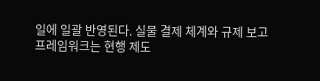일에 일괄 반영된다. 실물 결제 체계와 규제 보고 프레임워크는 현행 제도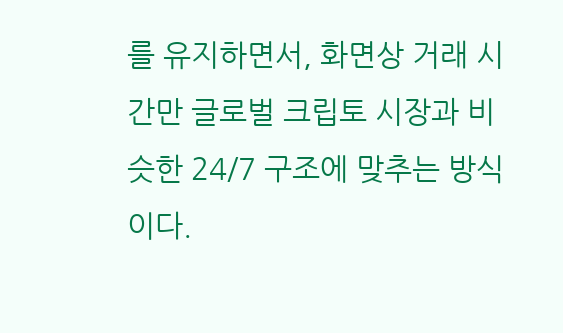를 유지하면서, 화면상 거래 시간만 글로벌 크립토 시장과 비슷한 24/7 구조에 맞추는 방식이다.